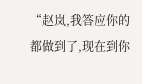“赵岚,我答应你的都做到了,现在到你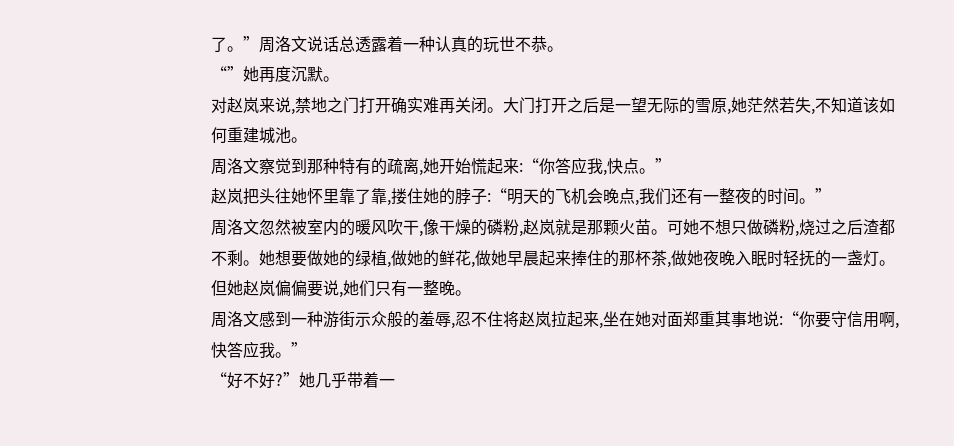了。”周洛文说话总透露着一种认真的玩世不恭。
“”她再度沉默。
对赵岚来说,禁地之门打开确实难再关闭。大门打开之后是一望无际的雪原,她茫然若失,不知道该如何重建城池。
周洛文察觉到那种特有的疏离,她开始慌起来:“你答应我,快点。”
赵岚把头往她怀里靠了靠,搂住她的脖子:“明天的飞机会晚点,我们还有一整夜的时间。”
周洛文忽然被室内的暖风吹干,像干燥的磷粉,赵岚就是那颗火苗。可她不想只做磷粉,烧过之后渣都不剩。她想要做她的绿植,做她的鲜花,做她早晨起来捧住的那杯茶,做她夜晚入眠时轻抚的一盏灯。
但她赵岚偏偏要说,她们只有一整晚。
周洛文感到一种游街示众般的羞辱,忍不住将赵岚拉起来,坐在她对面郑重其事地说:“你要守信用啊,快答应我。”
“好不好?”她几乎带着一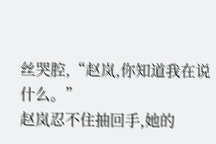丝哭腔,“赵岚,你知道我在说什么。”
赵岚忍不住抽回手,她的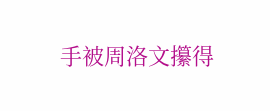手被周洛文攥得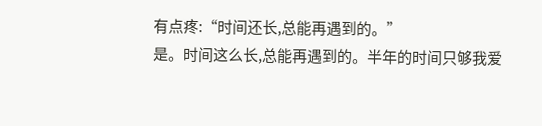有点疼:“时间还长,总能再遇到的。”
是。时间这么长,总能再遇到的。半年的时间只够我爱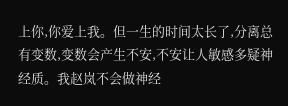上你,你爱上我。但一生的时间太长了,分离总有变数,变数会产生不安,不安让人敏感多疑神经质。我赵岚不会做神经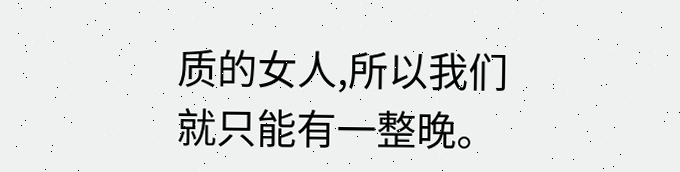质的女人,所以我们就只能有一整晚。